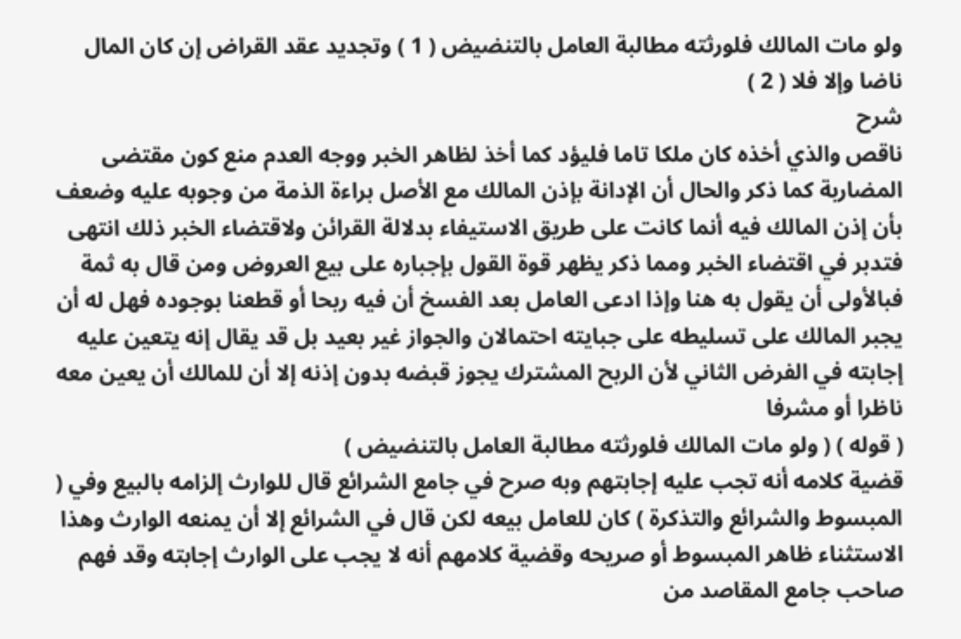ولو مات المالك فلورثته مطالبة العامل بالتنضيض ( 1 ) وتجديد عقد القراض إن كان المال ناضا وإلا فلا ( 2 )
شرح
ناقص والذي أخذه كان ملكا تاما فليؤد كما أخذ لظاهر الخبر ووجه العدم منع كون مقتضى المضاربة كما ذكر والحال أن الإدانة بإذن المالك مع الأصل براءة الذمة من وجوبه عليه وضعف بأن إذن المالك فيه أنما كانت على طريق الاستيفاء بدلالة القرائن ولاقتضاء الخبر ذلك انتهى فتدبر في اقتضاء الخبر ومما ذكر يظهر قوة القول بإجباره على بيع العروض ومن قال به ثمة فبالأولى أن يقول به هنا وإذا ادعى العامل بعد الفسخ أن فيه ربحا أو قطعنا بوجوده فهل له أن يجبر المالك على تسليطه على جبايته احتمالان والجواز غير بعيد بل قد يقال إنه يتعين عليه إجابته في الفرض الثاني لأن الربح المشترك يجوز قبضه بدون إذنه إلا أن للمالك أن يعين معه ناظرا أو مشرفا
( قوله ) ( ولو مات المالك فلورثته مطالبة العامل بالتنضيض )
قضية كلامه أنه تجب عليه إجابتهم وبه صرح في جامع الشرائع قال للوارث إلزامه بالبيع وفي ( المبسوط والشرائع والتذكرة ) كان للعامل بيعه لكن قال في الشرائع إلا أن يمنعه الوارث وهذا الاستثناء ظاهر المبسوط أو صريحه وقضية كلامهم أنه لا يجب على الوارث إجابته وقد فهم صاحب جامع المقاصد من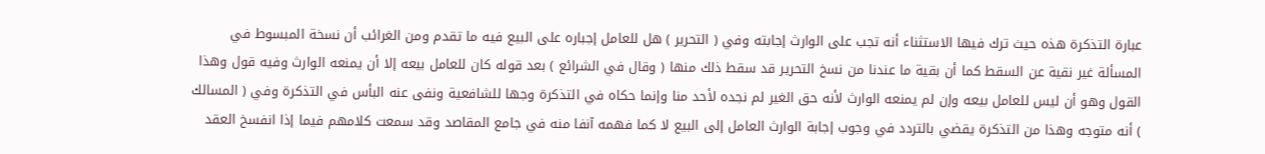عبارة التذكرة هذه حيث ترك فيها الاستثناء أنه تجب على الوارث إجابته وفي ( التحرير ) هل للعامل إجباره على البيع فيه ما تقدم ومن الغرائب أن نسخة المبسوط في المسألة غير نقية عن السقط كما أن بقية ما عندنا من نسخ التحرير قد سقط ذلك منها ( وقال في الشرائع ) بعد قوله كان للعامل بيعه إلا أن يمنعه الوارث وفيه قول وهذا القول وهو أن ليس للعامل بيعه وإن لم يمنعه الوارث لأنه حق الغير لم نجده لأحد منا وإنما حكاه في التذكرة وجها للشافعية ونفى عنه البأس في التذكرة وفي ( المسالك ) أنه متوجه وهذا من التذكرة يقضي بالتردد في وجوب إجابة الوارث العامل إلى البيع لا كما فهمه آنفا منه في جامع المقاصد وقد سمعت كلامهم فيما إذا انفسخ العقد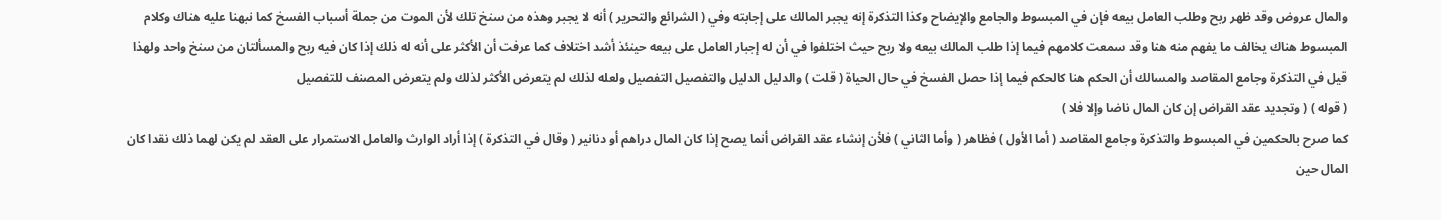والمال عروض وقد ظهر ربح وطلب العامل بيعه فإن في المبسوط والجامع والإيضاح وكذا التذكرة إنه يجبر المالك على إجابته وفي ( الشرائع والتحرير ) أنه لا يجبر وهذه من سنخ تلك لأن الموت من جملة أسباب الفسخ كما نبهنا عليه هناك وكلام المبسوط هناك يخالف ما يفهم منه هنا وقد سمعت كلامهم فيما إذا طلب المالك بيعه ولا ربح حيث اختلفوا في أن له إجبار العامل على بيعه حينئذ أشد اختلاف كما عرفت أن الأكثر على أنه له ذلك إذا كان فيه ربح والمسألتان من سنخ واحد ولهذا قيل في التذكرة وجامع المقاصد والمسالك أن الحكم هنا كالحكم فيما إذا حصل الفسخ في حال الحياة ( قلت ) والدليل الدليل والتفصيل التفصيل ولعله لذلك لم يتعرض الأكثر لذلك ولم يتعرض المصنف للتفصيل
( قوله ) ( وتجديد عقد القراض إن كان المال ناضا وإلا فلا )
كما صرح بالحكمين في المبسوط والتذكرة وجامع المقاصد ( أما الأول ) فظاهر ( وأما الثاني ) فلأن إنشاء عقد القراض أنما يصح إذا كان المال دراهم أو دنانير ( وقال في التذكرة ) إذا أراد الوارث والعامل الاستمرار على العقد لم يكن لهما ذلك نقدا كان المال حين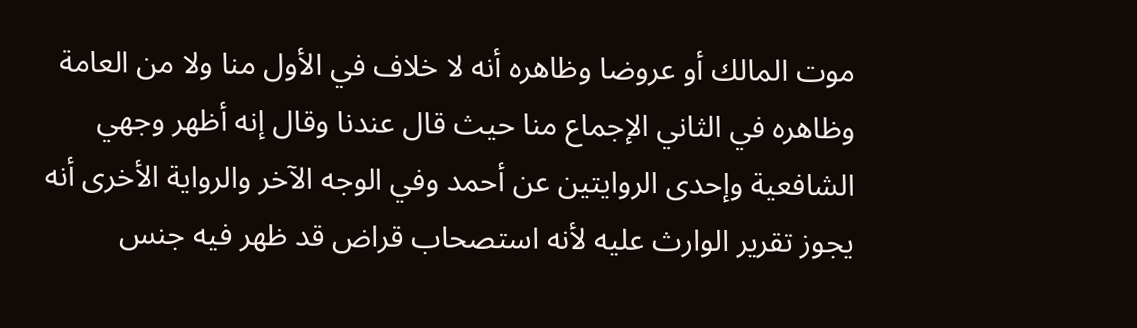موت المالك أو عروضا وظاهره أنه لا خلاف في الأول منا ولا من العامة وظاهره في الثاني الإجماع منا حيث قال عندنا وقال إنه أظهر وجهي الشافعية وإحدى الروايتين عن أحمد وفي الوجه الآخر والرواية الأخرى أنه يجوز تقرير الوارث عليه لأنه استصحاب قراض قد ظهر فيه جنس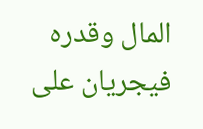المال وقدره فيجريان على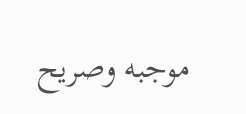موجبه وصريح